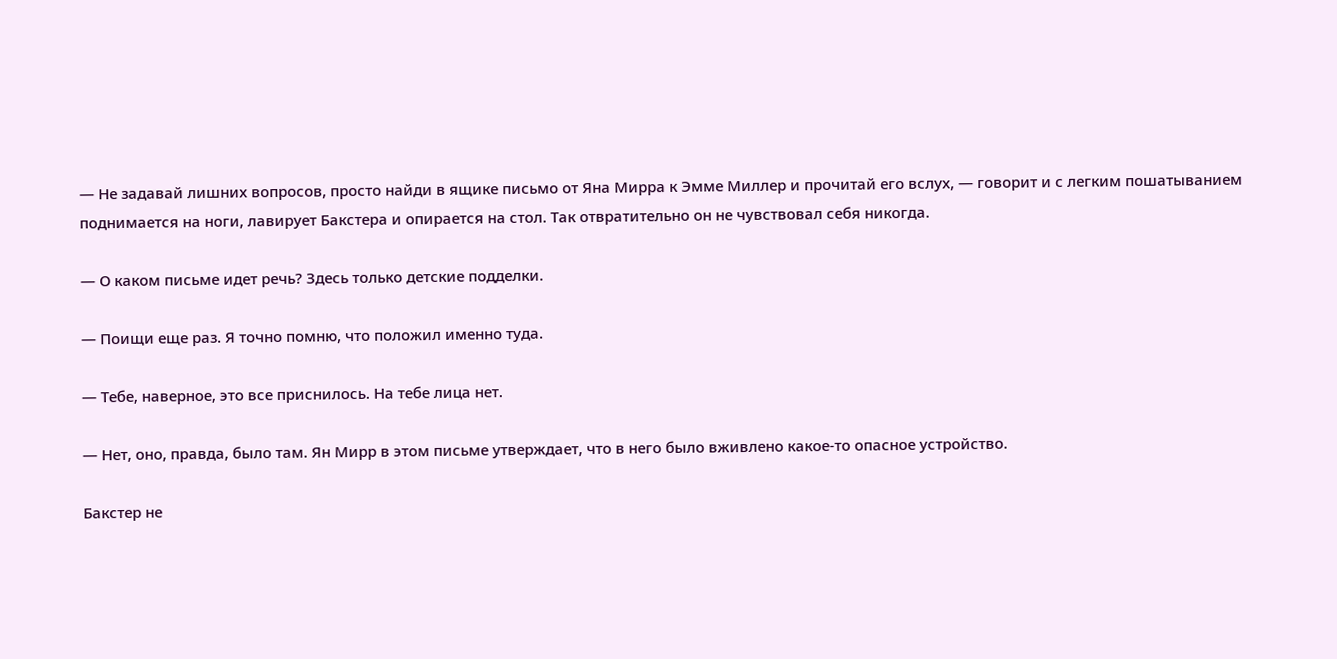— Не задавай лишних вопросов, просто найди в ящике письмо от Яна Мирра к Эмме Миллер и прочитай его вслух, — говорит и с легким пошатыванием поднимается на ноги, лавирует Бакстера и опирается на стол. Так отвратительно он не чувствовал себя никогда.

— О каком письме идет речь? Здесь только детские подделки.

— Поищи еще раз. Я точно помню, что положил именно туда.

— Тебе, наверное, это все приснилось. На тебе лица нет.

— Нет, оно, правда, было там. Ян Мирр в этом письме утверждает, что в него было вживлено какое-то опасное устройство.

Бакстер не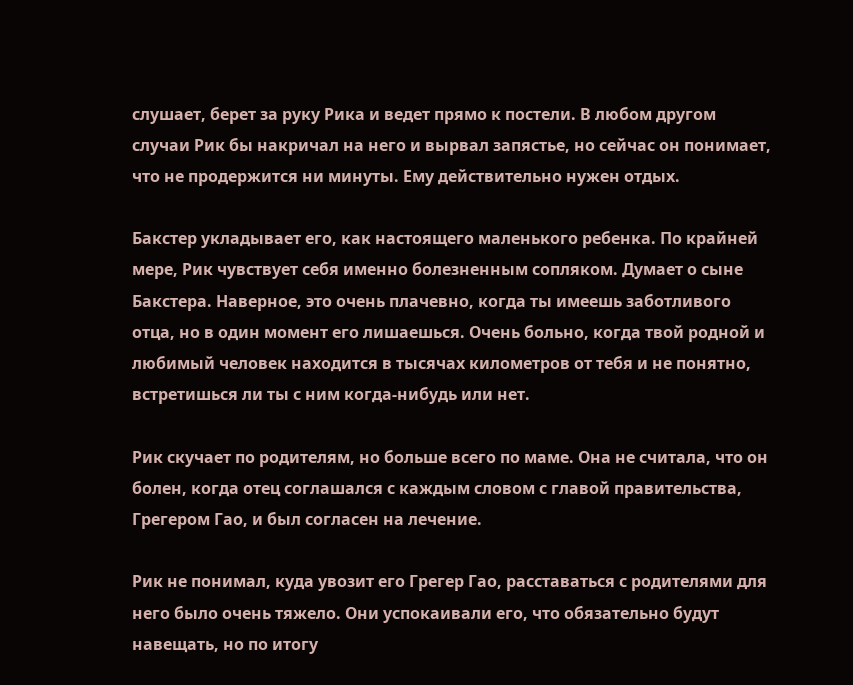слушает, берет за руку Рика и ведет прямо к постели. В любом другом случаи Рик бы накричал на него и вырвал запястье, но сейчас он понимает, что не продержится ни минуты. Ему действительно нужен отдых.

Бакстер укладывает его, как настоящего маленького ребенка. По крайней мере, Рик чувствует себя именно болезненным сопляком. Думает о сыне Бакстера. Наверное, это очень плачевно, когда ты имеешь заботливого отца, но в один момент его лишаешься. Очень больно, когда твой родной и любимый человек находится в тысячах километров от тебя и не понятно, встретишься ли ты с ним когда-нибудь или нет.

Рик скучает по родителям, но больше всего по маме. Она не считала, что он болен, когда отец соглашался с каждым словом с главой правительства, Грегером Гао, и был согласен на лечение.

Рик не понимал, куда увозит его Грегер Гао, расставаться с родителями для него было очень тяжело. Они успокаивали его, что обязательно будут навещать, но по итогу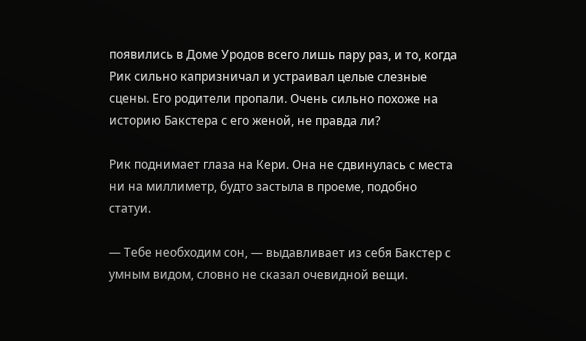появились в Доме Уродов всего лишь пару раз, и то, когда Рик сильно капризничал и устраивал целые слезные сцены. Его родители пропали. Очень сильно похоже на историю Бакстера с его женой, не правда ли?

Рик поднимает глаза на Кери. Она не сдвинулась с места ни на миллиметр, будто застыла в проеме, подобно статуи.

— Тебе необходим сон, — выдавливает из себя Бакстер с умным видом, словно не сказал очевидной вещи.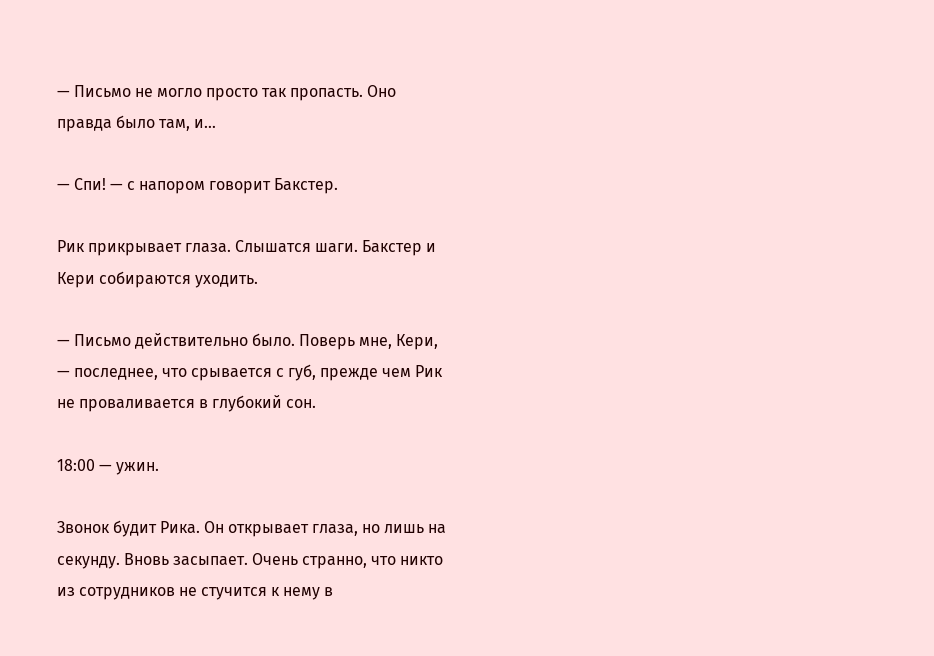— Письмо не могло просто так пропасть. Оно правда было там, и…

— Спи! — с напором говорит Бакстер.

Рик прикрывает глаза. Слышатся шаги. Бакстер и Кери собираются уходить.

— Письмо действительно было. Поверь мне, Кери, — последнее, что срывается с губ, прежде чем Рик не проваливается в глубокий сон.

18:00 — ужин.

Звонок будит Рика. Он открывает глаза, но лишь на секунду. Вновь засыпает. Очень странно, что никто из сотрудников не стучится к нему в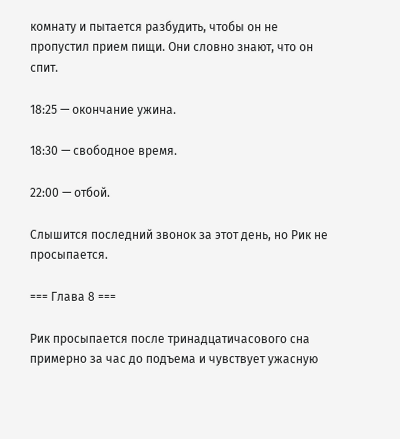комнату и пытается разбудить, чтобы он не пропустил прием пищи. Они словно знают, что он спит.

18:25 — окончание ужина.

18:30 — свободное время.

22:00 — отбой.

Слышится последний звонок за этот день, но Рик не просыпается.

=== Глава 8 ===

Рик просыпается после тринадцатичасового сна примерно за час до подъема и чувствует ужасную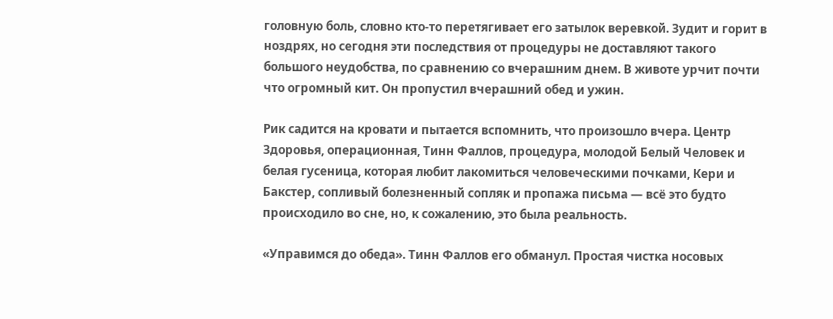головную боль, словно кто-то перетягивает его затылок веревкой. Зудит и горит в ноздрях, но сегодня эти последствия от процедуры не доставляют такого большого неудобства, по сравнению со вчерашним днем. В животе урчит почти что огромный кит. Он пропустил вчерашний обед и ужин.

Рик садится на кровати и пытается вспомнить, что произошло вчера. Центр Здоровья, операционная, Тинн Фаллов, процедура, молодой Белый Человек и белая гусеница, которая любит лакомиться человеческими почками, Кери и Бакстер, сопливый болезненный сопляк и пропажа письма — всё это будто происходило во сне, но, к сожалению, это была реальность.

«Управимся до обеда». Тинн Фаллов его обманул. Простая чистка носовых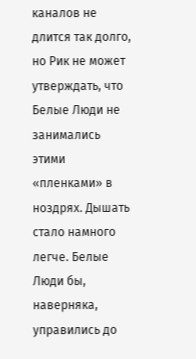каналов не длится так долго, но Рик не может утверждать, что Белые Люди не занимались этими «пленками» в ноздрях. Дышать стало намного легче. Белые Люди бы, наверняка, управились до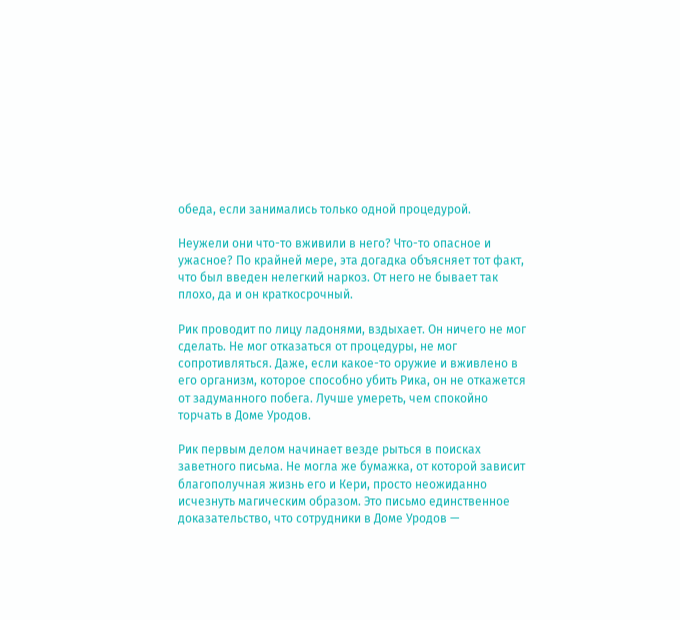обеда, если занимались только одной процедурой.

Неужели они что-то вживили в него? Что-то опасное и ужасное? По крайней мере, эта догадка объясняет тот факт, что был введен нелегкий наркоз. От него не бывает так плохо, да и он краткосрочный.

Рик проводит по лицу ладонями, вздыхает. Он ничего не мог сделать. Не мог отказаться от процедуры, не мог сопротивляться. Даже, если какое-то оружие и вживлено в его организм, которое способно убить Рика, он не откажется от задуманного побега. Лучше умереть, чем спокойно торчать в Доме Уродов.

Рик первым делом начинает везде рыться в поисках заветного письма. Не могла же бумажка, от которой зависит благополучная жизнь его и Кери, просто неожиданно исчезнуть магическим образом. Это письмо единственное доказательство, что сотрудники в Доме Уродов —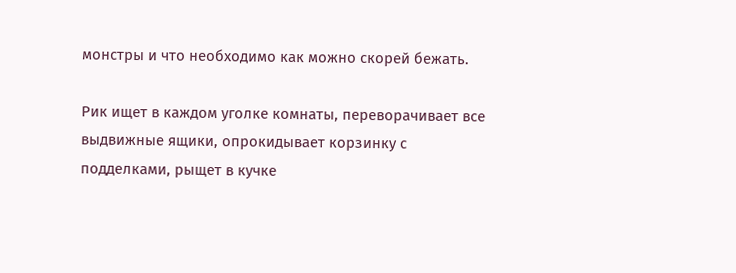монстры и что необходимо как можно скорей бежать.

Рик ищет в каждом уголке комнаты, переворачивает все выдвижные ящики, опрокидывает корзинку с подделками, рыщет в кучке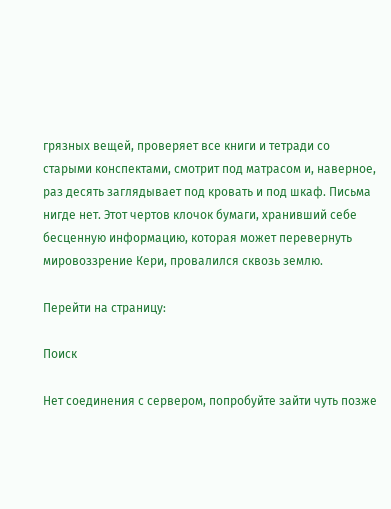грязных вещей, проверяет все книги и тетради со старыми конспектами, смотрит под матрасом и, наверное, раз десять заглядывает под кровать и под шкаф. Письма нигде нет. Этот чертов клочок бумаги, хранивший себе бесценную информацию, которая может перевернуть мировоззрение Кери, провалился сквозь землю.

Перейти на страницу:

Поиск

Нет соединения с сервером, попробуйте зайти чуть позже